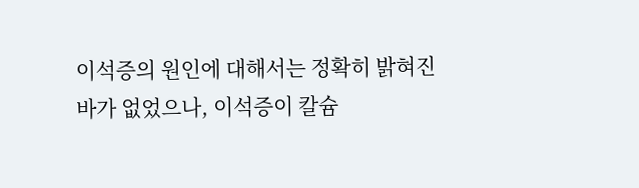이석증의 원인에 대해서는 정확히 밝혀진 바가 없었으나, 이석증이 칼슘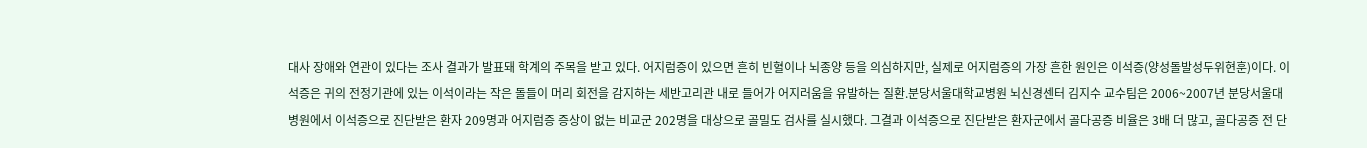대사 장애와 연관이 있다는 조사 결과가 발표돼 학계의 주목을 받고 있다. 어지럼증이 있으면 흔히 빈혈이나 뇌종양 등을 의심하지만, 실제로 어지럼증의 가장 흔한 원인은 이석증(양성돌발성두위현훈)이다. 이석증은 귀의 전정기관에 있는 이석이라는 작은 돌들이 머리 회전을 감지하는 세반고리관 내로 들어가 어지러움을 유발하는 질환.분당서울대학교병원 뇌신경센터 김지수 교수팀은 2006~2007년 분당서울대병원에서 이석증으로 진단받은 환자 209명과 어지럼증 증상이 없는 비교군 202명을 대상으로 골밀도 검사를 실시했다. 그결과 이석증으로 진단받은 환자군에서 골다공증 비율은 3배 더 많고, 골다공증 전 단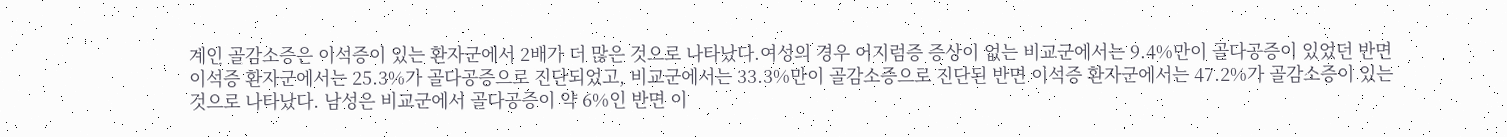계인 골감소증은 이석증이 있는 환자군에서 2배가 더 많은 것으로 나타났다.여성의 경우 어지럼증 증상이 없는 비교군에서는 9.4%만이 골다공증이 있었던 반면 이석증 환자군에서는 25.3%가 골다공증으로 진단되었고, 비교군에서는 33.3%만이 골감소증으로 진단된 반면 이석증 환자군에서는 47.2%가 골감소증이 있는 것으로 나타났다. 남성은 비교군에서 골다공증이 약 6%인 반면 이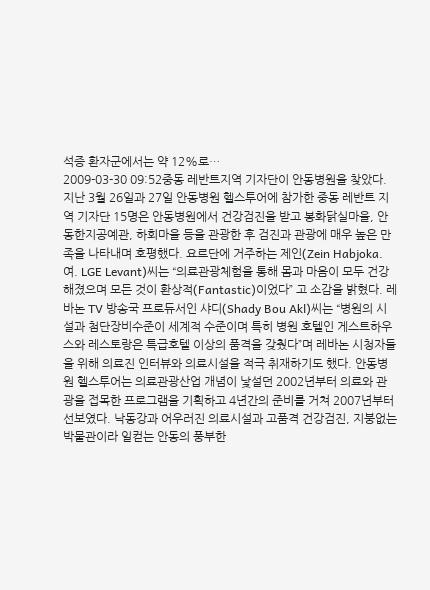석증 환자군에서는 약 12%로…
2009-03-30 09:52중동 레반트지역 기자단이 안동병원을 찾았다.지난 3월 26일과 27일 안동병원 헬스투어에 참가한 중동 레반트 지역 기자단 15명은 안동병원에서 건강검진을 받고 봉화닭실마을, 안동한지공예관, 하회마을 등을 관광한 후 검진과 관광에 매우 높은 만족을 나타내며 호평했다. 요르단에 거주하는 제인(Zein Habjoka. 여. LGE Levant)씨는 “의료관광체험을 통해 몸과 마음이 모두 건강해졌으며 모든 것이 환상적(Fantastic)이었다” 고 소감을 밝혔다. 레바논 TV 방송국 프로듀서인 샤디(Shady Bou Akl)씨는 “병원의 시설과 첨단장비수준이 세계적 수준이며 특히 병원 호텔인 게스트하우스와 레스토랑은 특급호텔 이상의 품격을 갖췄다”며 레바논 시청자들을 위해 의료진 인터뷰와 의료시설을 적극 취재하기도 했다. 안동병원 헬스투어는 의료관광산업 개념이 낯설던 2002년부터 의료와 관광을 접목한 프로그램을 기획하고 4년간의 준비를 거쳐 2007년부터 선보였다. 낙동강과 어우러진 의료시설과 고품격 건강검진, 지붕없는 박물관이라 일컫는 안동의 풍부한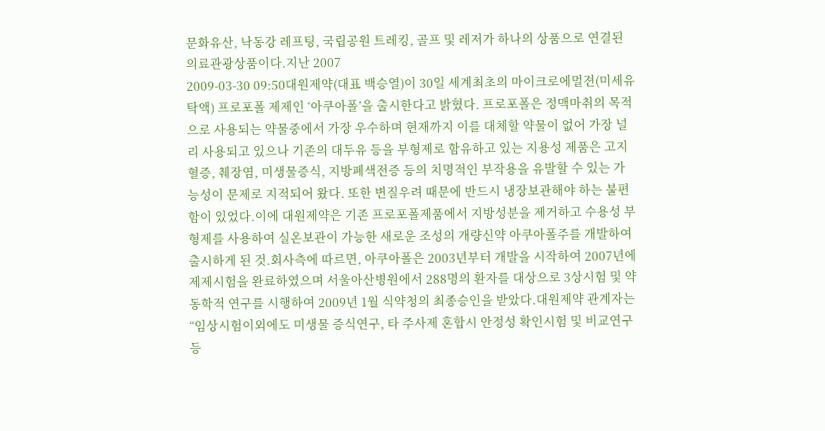문화유산, 낙동강 레프팅, 국립공원 트레킹, 골프 및 레저가 하나의 상품으로 연결된 의료관광상품이다.지난 2007
2009-03-30 09:50대원제약(대표 백승열)이 30일 세계최초의 마이크로에멀젼(미세유탁액) 프로포폴 제제인 ‘아쿠아폴’을 출시한다고 밝혔다. 프로포폴은 정맥마취의 목적으로 사용되는 약물중에서 가장 우수하며 현재까지 이를 대체할 약물이 없어 가장 널리 사용되고 있으나 기존의 대두유 등을 부형제로 함유하고 있는 지용성 제품은 고지혈증, 췌장염, 미생물증식, 지방폐색전증 등의 치명적인 부작용을 유발할 수 있는 가능성이 문제로 지적되어 왔다. 또한 변질우려 때문에 반드시 냉장보관해야 하는 불편함이 있었다.이에 대원제약은 기존 프로포폴제품에서 지방성분을 제거하고 수용성 부형제를 사용하여 실온보관이 가능한 새로운 조성의 개량신약 아쿠아폴주를 개발하여 출시하게 된 것.회사측에 따르면, 아쿠아폴은 2003년부터 개발을 시작하여 2007년에 제제시험을 완료하였으며 서울아산병원에서 288명의 환자를 대상으로 3상시험 및 약동학적 연구를 시행하여 2009년 1월 식약청의 최종승인을 받았다.대원제약 관계자는 “임상시험이외에도 미생물 증식연구, 타 주사제 혼합시 안정성 확인시험 및 비교연구 등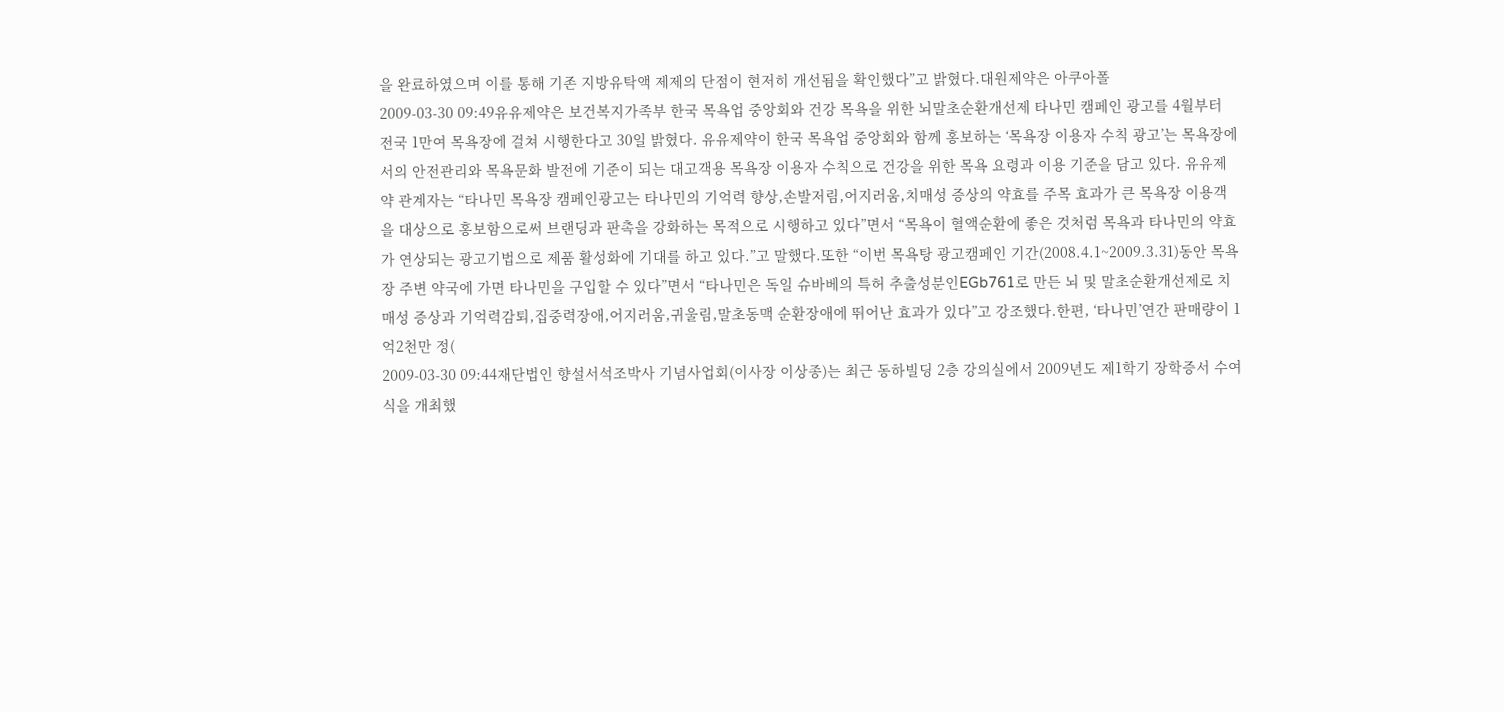을 완료하였으며 이를 통해 기존 지방유탁액 제제의 단점이 현저히 개선됨을 확인했다”고 밝혔다.대원제약은 아쿠아폴
2009-03-30 09:49유유제약은 보건복지가족부 한국 목욕업 중앙회와 건강 목욕을 위한 뇌말초순환개선제 타나민 캠페인 광고를 4월부터 전국 1만여 목욕장에 걸쳐 시행한다고 30일 밝혔다. 유유제약이 한국 목욕업 중앙회와 함께 홍보하는 ‘목욕장 이용자 수칙 광고’는 목욕장에서의 안전관리와 목욕문화 발전에 기준이 되는 대고객용 목욕장 이용자 수칙으로 건강을 위한 목욕 요령과 이용 기준을 담고 있다. 유유제약 관계자는 “타나민 목욕장 캠페인광고는 타나민의 기억력 향상,손발저림,어지러움,치매성 증상의 약효를 주목 효과가 큰 목욕장 이용객을 대상으로 홍보함으로써 브랜딩과 판촉을 강화하는 목적으로 시행하고 있다”면서 “목욕이 혈액순환에 좋은 것처럼 목욕과 타나민의 약효가 연상되는 광고기법으로 제품 활성화에 기대를 하고 있다.”고 말했다.또한 “이번 목욕탕 광고캠페인 기간(2008.4.1~2009.3.31)동안 목욕장 주변 약국에 가면 타나민을 구입할 수 있다”면서 “타나민은 독일 슈바베의 특허 추출성분인EGb761로 만든 뇌 및 말초순환개선제로 치매성 증상과 기억력감퇴,집중력장애,어지러움,귀울림,말초동맥 순환장애에 뛰어난 효과가 있다”고 강조했다.한편, ‘타나민’연간 판매량이 1억2천만 정(
2009-03-30 09:44재단법인 향설서석조박사 기념사업회(이사장 이상종)는 최근 동하빌딩 2층 강의실에서 2009년도 제1학기 장학증서 수여식을 개최했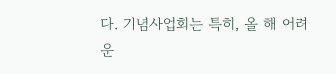다. 기념사업회는 특히, 올 해 어려운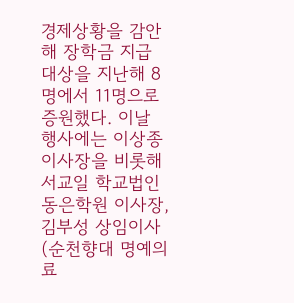경제상황을 감안해 장학금 지급 대상을 지난해 8명에서 11명으로 증원했다. 이날 행사에는 이상종 이사장을 비롯해 서교일 학교법인 동은학원 이사장, 김부성 상임이사(순천향대 명예의료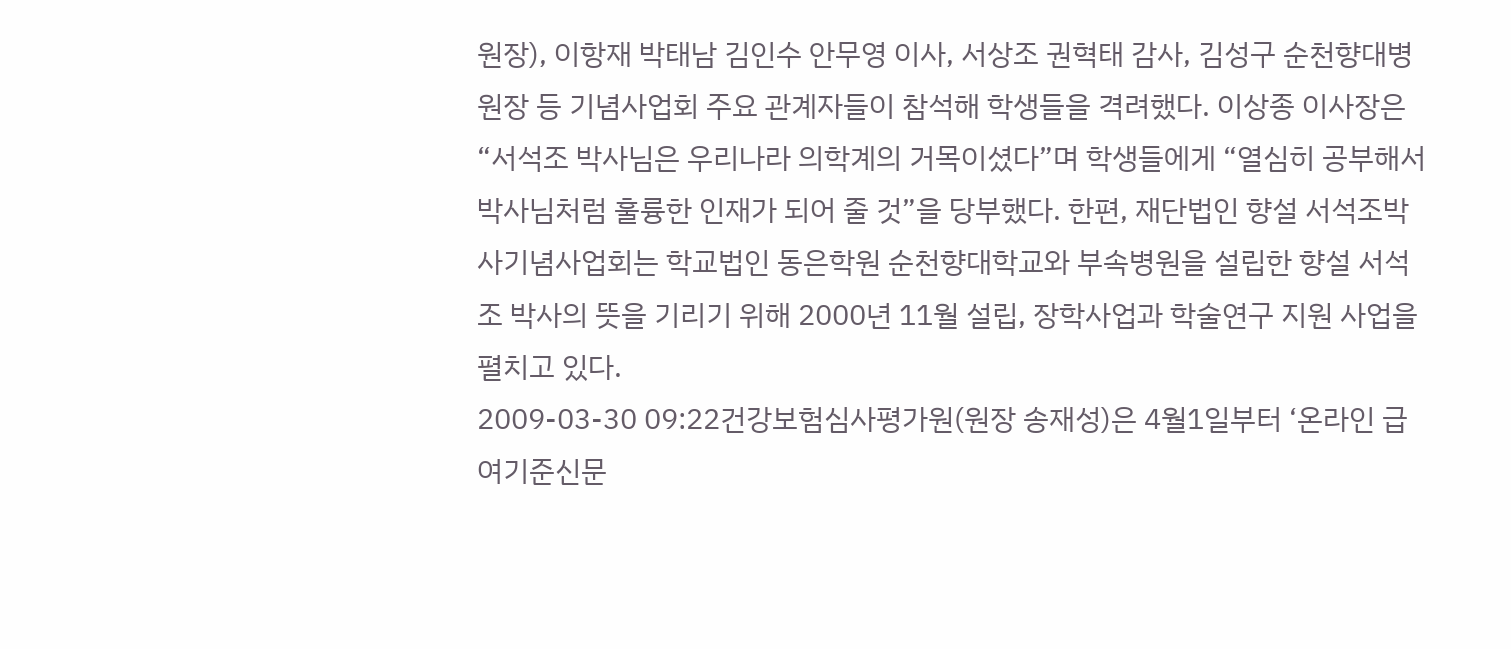원장), 이항재 박태남 김인수 안무영 이사, 서상조 권혁태 감사, 김성구 순천향대병원장 등 기념사업회 주요 관계자들이 참석해 학생들을 격려했다. 이상종 이사장은 “서석조 박사님은 우리나라 의학계의 거목이셨다”며 학생들에게 “열심히 공부해서 박사님처럼 훌륭한 인재가 되어 줄 것”을 당부했다. 한편, 재단법인 향설 서석조박사기념사업회는 학교법인 동은학원 순천향대학교와 부속병원을 설립한 향설 서석조 박사의 뜻을 기리기 위해 2000년 11월 설립, 장학사업과 학술연구 지원 사업을 펼치고 있다.
2009-03-30 09:22건강보험심사평가원(원장 송재성)은 4월1일부터 ‘온라인 급여기준신문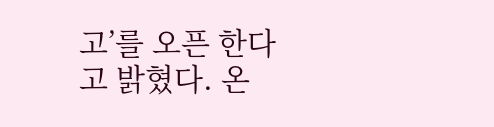고’를 오픈 한다고 밝혔다. 온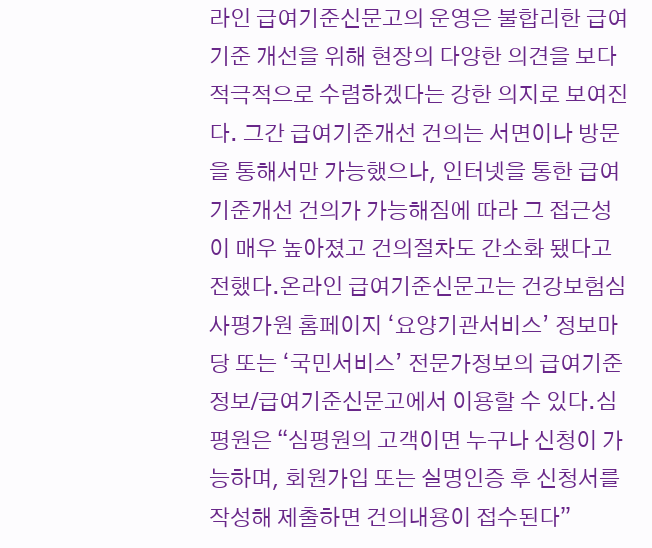라인 급여기준신문고의 운영은 불합리한 급여기준 개선을 위해 현장의 다양한 의견을 보다 적극적으로 수렴하겠다는 강한 의지로 보여진다. 그간 급여기준개선 건의는 서면이나 방문을 통해서만 가능했으나, 인터넷을 통한 급여기준개선 건의가 가능해짐에 따라 그 접근성이 매우 높아졌고 건의절차도 간소화 됐다고 전했다.온라인 급여기준신문고는 건강보험심사평가원 홈페이지 ‘요양기관서비스’ 정보마당 또는 ‘국민서비스’ 전문가정보의 급여기준정보/급여기준신문고에서 이용할 수 있다.심평원은 “심평원의 고객이면 누구나 신청이 가능하며, 회원가입 또는 실명인증 후 신청서를 작성해 제출하면 건의내용이 접수된다”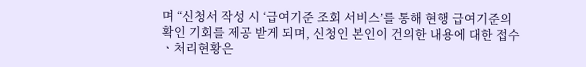며 “신청서 작성 시 ‘급여기준 조회 서비스’를 통해 현행 급여기준의 확인 기회를 제공 받게 되며, 신청인 본인이 건의한 내용에 대한 접수ㆍ처리현황은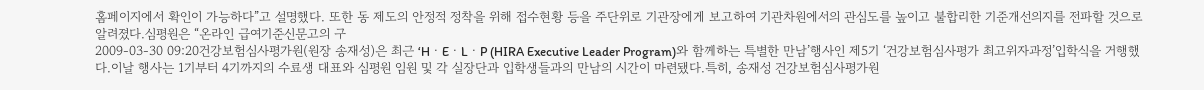홈페이지에서 확인이 가능하다”고 설명했다. 또한 동 제도의 안정적 정착을 위해 접수현황 등을 주단위로 기관장에게 보고하여 기관차원에서의 관심도를 높이고 불합리한 기준개선의지를 전파할 것으로 알려졌다.심평원은 “온라인 급여기준신문고의 구
2009-03-30 09:20건강보험심사평가원(원장 송재성)은 최근 ‘HㆍEㆍLㆍP (HIRA Executive Leader Program)와 함께하는 특별한 만남’행사인 제5기 ‘건강보험심사평가 최고위자과정’입학식을 거행했다.이날 행사는 1기부터 4기까지의 수료생 대표와 심평원 임원 및 각 실장단과 입학생들과의 만남의 시간이 마련됐다.특히, 송재성 건강보험심사평가원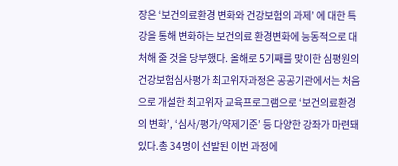장은 ‘보건의료환경 변화와 건강보험의 과제’ 에 대한 특강을 통해 변화하는 보건의료 환경변화에 능동적으로 대처해 줄 것을 당부했다. 올해로 5기째를 맞이한 심평원의 건강보험심사평가 최고위자과정은 공공기관에서는 처음으로 개설한 최고위자 교육프로그램으로 ‘보건의료환경의 변화’, ‘심사/평가/약제기준’ 등 다양한 강좌가 마련돼 있다.총 34명이 선발된 이번 과정에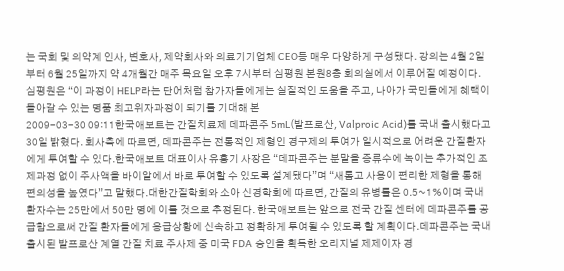는 국회 및 의약계 인사, 변호사, 제약회사와 의료기기업체 CEO등 매우 다양하게 구성됐다. 강의는 4월 2일부터 6월 25일까지 약 4개월간 매주 목요일 오후 7시부터 심평원 본원8층 회의실에서 이루어질 예정이다. 심평원은 “이 과정이 HELP라는 단어처럼 참가자들에게는 실질적인 도움을 주고, 나아가 국민들에게 혜택이 돌아갈 수 있는 명품 최고위자과정이 되기를 기대해 본
2009-03-30 09:11한국애보트는 간질치료제 데파콘주 5mL(발프로산, Valproic Acid)를 국내 출시했다고 30일 밝혔다. 회사측에 따르면, 데파콘주는 전통적인 제형인 경구제의 투여가 일시적으로 어려운 간질환자에게 투여할 수 있다.한국애보트 대표이사 유홍기 사장은 “데파콘주는 분말을 증류수에 녹이는 추가적인 조제과정 없이 주사액을 바이알에서 바로 투여할 수 있도록 설계됐다”며 “새롭고 사용이 편리한 제형을 통해 편의성을 높였다”고 말했다.대한간질학회와 소아 신경학회에 따르면, 간질의 유병률은 0.5~1%이며 국내 환자수는 25만에서 50만 명에 이를 것으로 추정된다. 한국애보트는 앞으로 전국 간질 센터에 데파콘주를 공급함으로써 간질 환자들에게 응급상황에 신속하고 정확하게 투여될 수 있도록 할 계획이다.데파콘주는 국내 출시된 발프로산 계열 간질 치료 주사제 중 미국 FDA 승인을 획득한 오리지널 제제이자 경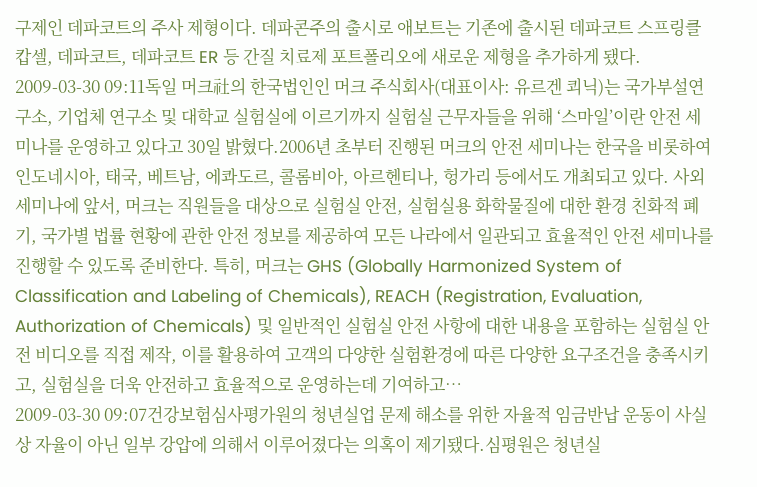구제인 데파코트의 주사 제형이다. 데파콘주의 출시로 애보트는 기존에 출시된 데파코트 스프링클 캅셀, 데파코트, 데파코트 ER 등 간질 치료제 포트폴리오에 새로운 제형을 추가하게 됐다.
2009-03-30 09:11독일 머크社의 한국법인인 머크 주식회사(대표이사: 유르겐 쾨닉)는 국가부설연구소, 기업체 연구소 및 대학교 실험실에 이르기까지 실험실 근무자들을 위해 ‘스마일’이란 안전 세미나를 운영하고 있다고 30일 밝혔다.2006년 초부터 진행된 머크의 안전 세미나는 한국을 비롯하여 인도네시아, 태국, 베트남, 에콰도르, 콜롬비아, 아르헨티나, 헝가리 등에서도 개최되고 있다. 사외 세미나에 앞서, 머크는 직원들을 대상으로 실험실 안전, 실험실용 화학물질에 대한 환경 친화적 폐기, 국가별 법률 현황에 관한 안전 정보를 제공하여 모든 나라에서 일관되고 효율적인 안전 세미나를 진행할 수 있도록 준비한다. 특히, 머크는 GHS (Globally Harmonized System of Classification and Labeling of Chemicals), REACH (Registration, Evaluation, Authorization of Chemicals) 및 일반적인 실험실 안전 사항에 대한 내용을 포함하는 실험실 안전 비디오를 직접 제작, 이를 활용하여 고객의 다양한 실험환경에 따른 다양한 요구조건을 충족시키고, 실험실을 더욱 안전하고 효율적으로 운영하는데 기여하고…
2009-03-30 09:07건강보험심사평가원의 청년실업 문제 해소를 위한 자율적 임금반납 운동이 사실상 자율이 아닌 일부 강압에 의해서 이루어졌다는 의혹이 제기됐다.심평원은 청년실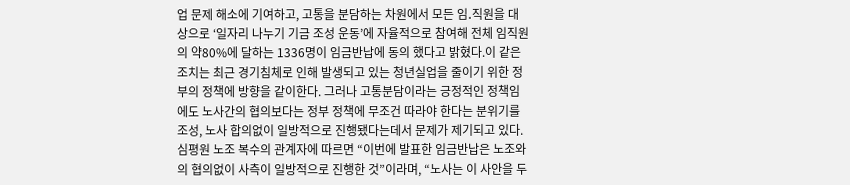업 문제 해소에 기여하고, 고통을 분담하는 차원에서 모든 임․직원을 대상으로 ‘일자리 나누기 기금 조성 운동’에 자율적으로 참여해 전체 임직원의 약80%에 달하는 1336명이 임금반납에 동의 했다고 밝혔다.이 같은 조치는 최근 경기침체로 인해 발생되고 있는 청년실업을 줄이기 위한 정부의 정책에 방향을 같이한다. 그러나 고통분담이라는 긍정적인 정책임에도 노사간의 협의보다는 정부 정책에 무조건 따라야 한다는 분위기를 조성, 노사 합의없이 일방적으로 진행됐다는데서 문제가 제기되고 있다.심평원 노조 복수의 관계자에 따르면 “이번에 발표한 임금반납은 노조와의 협의없이 사측이 일방적으로 진행한 것”이라며, “노사는 이 사안을 두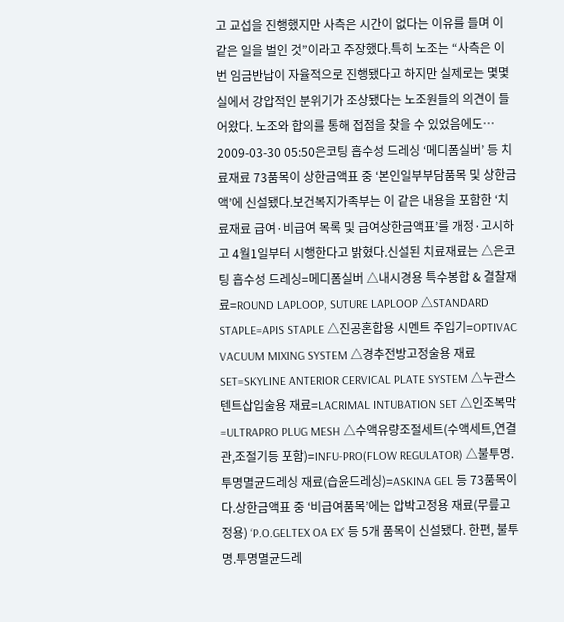고 교섭을 진행했지만 사측은 시간이 없다는 이유를 들며 이 같은 일을 벌인 것”이라고 주장했다.특히 노조는 “사측은 이번 임금반납이 자율적으로 진행됐다고 하지만 실제로는 몇몇 실에서 강압적인 분위기가 조상됐다는 노조원들의 의견이 들어왔다. 노조와 합의를 통해 접점을 찾을 수 있었음에도…
2009-03-30 05:50은코팅 흡수성 드레싱 ‘메디폼실버’ 등 치료재료 73품목이 상한금액표 중 ‘본인일부부담품목 및 상한금액’에 신설됐다.보건복지가족부는 이 같은 내용을 포함한 ‘치료재료 급여·비급여 목록 및 급여상한금액표’를 개정·고시하고 4월1일부터 시행한다고 밝혔다.신설된 치료재료는 △은코팅 흡수성 드레싱=메디폼실버 △내시경용 특수봉합 & 결찰재료=ROUND LAPLOOP, SUTURE LAPLOOP △STANDARD STAPLE=APIS STAPLE △진공혼합용 시멘트 주입기=OPTIVAC VACUUM MIXING SYSTEM △경추전방고정술용 재료 SET=SKYLINE ANTERIOR CERVICAL PLATE SYSTEM △누관스텐트삽입술용 재료=LACRIMAL INTUBATION SET △인조복막=ULTRAPRO PLUG MESH △수액유량조절세트(수액세트,연결관,조절기등 포함)=INFU-PRO(FLOW REGULATOR) △불투명.투명멸균드레싱 재료(습윤드레싱)=ASKINA GEL 등 73품목이다.상한금액표 중 ‘비급여품목’에는 압박고정용 재료(무릎고정용) ‘P.O.GELTEX OA EX’ 등 5개 품목이 신설됐다. 한편, 불투명.투명멸균드레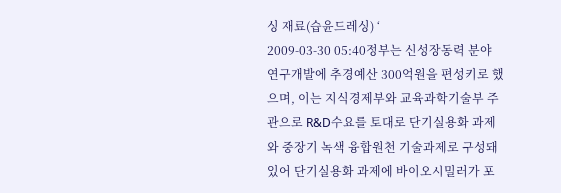싱 재료(습윤드레싱) ‘
2009-03-30 05:40정부는 신성장동력 분야 연구개발에 추경예산 300억원을 편성키로 했으며, 이는 지식경제부와 교육과학기술부 주관으로 R&D수요를 토대로 단기실용화 과제와 중장기 녹색 융합원천 기술과제로 구성돼 있어 단기실용화 과제에 바이오시밀러가 포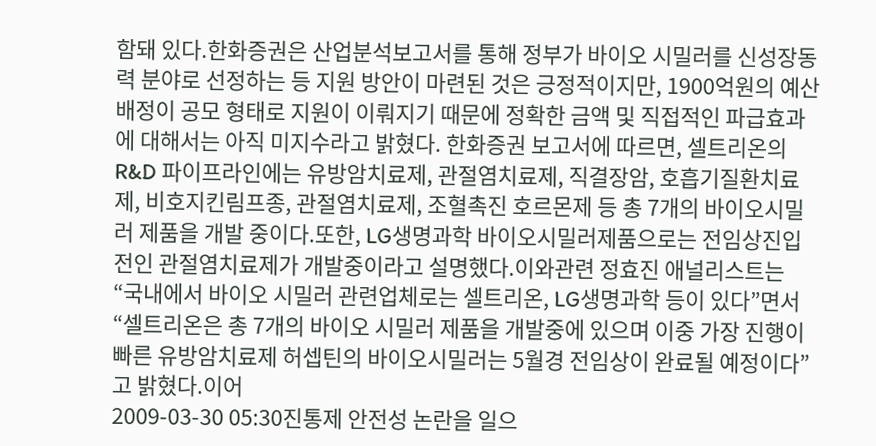함돼 있다.한화증권은 산업분석보고서를 통해 정부가 바이오 시밀러를 신성장동력 분야로 선정하는 등 지원 방안이 마련된 것은 긍정적이지만, 1900억원의 예산배정이 공모 형태로 지원이 이뤄지기 때문에 정확한 금액 및 직접적인 파급효과에 대해서는 아직 미지수라고 밝혔다. 한화증권 보고서에 따르면, 셀트리온의 R&D 파이프라인에는 유방암치료제, 관절염치료제, 직결장암, 호흡기질환치료제, 비호지킨림프종, 관절염치료제, 조혈촉진 호르몬제 등 총 7개의 바이오시밀러 제품을 개발 중이다.또한, LG생명과학 바이오시밀러제품으로는 전임상진입 전인 관절염치료제가 개발중이라고 설명했다.이와관련 정효진 애널리스트는 “국내에서 바이오 시밀러 관련업체로는 셀트리온, LG생명과학 등이 있다”면서 “셀트리온은 총 7개의 바이오 시밀러 제품을 개발중에 있으며 이중 가장 진행이 빠른 유방암치료제 허셉틴의 바이오시밀러는 5월경 전임상이 완료될 예정이다”고 밝혔다.이어
2009-03-30 05:30진통제 안전성 논란을 일으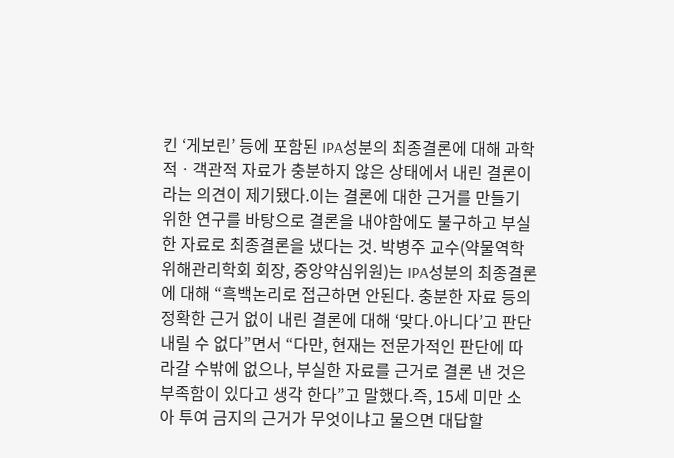킨 ‘게보린’ 등에 포함된 IPA성분의 최종결론에 대해 과학적ㆍ객관적 자료가 충분하지 않은 상태에서 내린 결론이라는 의견이 제기됐다.이는 결론에 대한 근거를 만들기 위한 연구를 바탕으로 결론을 내야함에도 불구하고 부실한 자료로 최종결론을 냈다는 것. 박병주 교수(약물역학위해관리학회 회장, 중앙약심위원)는 IPA성분의 최종결론에 대해 “흑백논리로 접근하면 안된다. 충분한 자료 등의 정확한 근거 없이 내린 결론에 대해 ‘맞다․아니다’고 판단내릴 수 없다”면서 “다만, 현재는 전문가적인 판단에 따라갈 수밖에 없으나, 부실한 자료를 근거로 결론 낸 것은 부족함이 있다고 생각 한다”고 말했다.즉, 15세 미만 소아 투여 금지의 근거가 무엇이냐고 물으면 대답할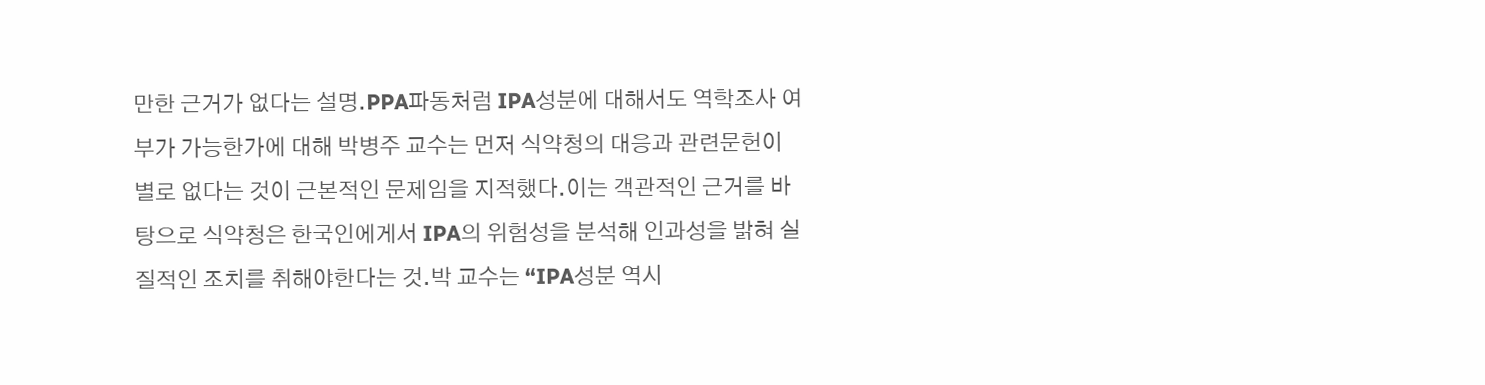만한 근거가 없다는 설명.PPA파동처럼 IPA성분에 대해서도 역학조사 여부가 가능한가에 대해 박병주 교수는 먼저 식약청의 대응과 관련문헌이 별로 없다는 것이 근본적인 문제임을 지적했다.이는 객관적인 근거를 바탕으로 식약청은 한국인에게서 IPA의 위험성을 분석해 인과성을 밝혀 실질적인 조치를 취해야한다는 것.박 교수는 “IPA성분 역시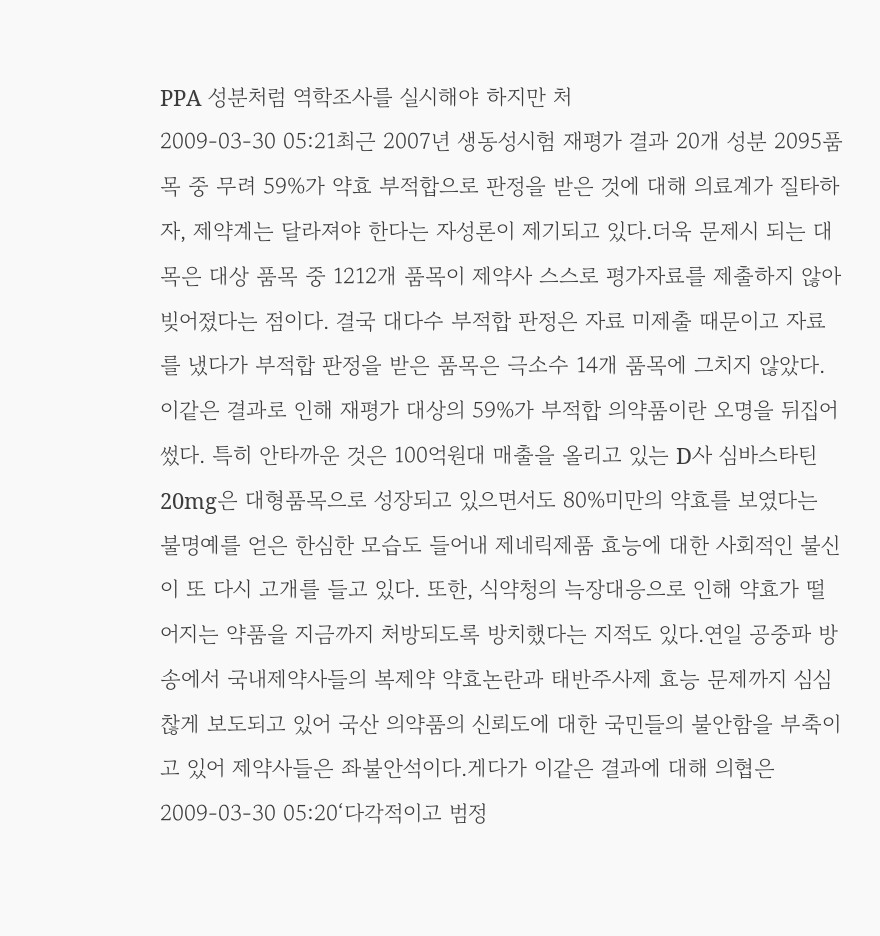PPA 성분처럼 역학조사를 실시해야 하지만 처
2009-03-30 05:21최근 2007년 생동성시험 재평가 결과 20개 성분 2095품목 중 무려 59%가 약효 부적합으로 판정을 받은 것에 대해 의료계가 질타하자, 제약계는 달라져야 한다는 자성론이 제기되고 있다.더욱 문제시 되는 대목은 대상 품목 중 1212개 품목이 제약사 스스로 평가자료를 제출하지 않아 빚어졌다는 점이다. 결국 대다수 부적합 판정은 자료 미제출 때문이고 자료를 냈다가 부적합 판정을 받은 품목은 극소수 14개 품목에 그치지 않았다.이같은 결과로 인해 재평가 대상의 59%가 부적합 의약품이란 오명을 뒤집어 썼다. 특히 안타까운 것은 100억원대 매출을 올리고 있는 D사 심바스타틴20mg은 대형품목으로 성장되고 있으면서도 80%미만의 약효를 보였다는 불명예를 얻은 한심한 모습도 들어내 제네릭제품 효능에 대한 사회적인 불신이 또 다시 고개를 들고 있다. 또한, 식약청의 늑장대응으로 인해 약효가 떨어지는 약품을 지금까지 처방되도록 방치했다는 지적도 있다.연일 공중파 방송에서 국내제약사들의 복제약 약효논란과 태반주사제 효능 문제까지 심심찮게 보도되고 있어 국산 의약품의 신뢰도에 대한 국민들의 불안함을 부축이고 있어 제약사들은 좌불안석이다.게다가 이같은 결과에 대해 의협은
2009-03-30 05:20‘다각적이고 범정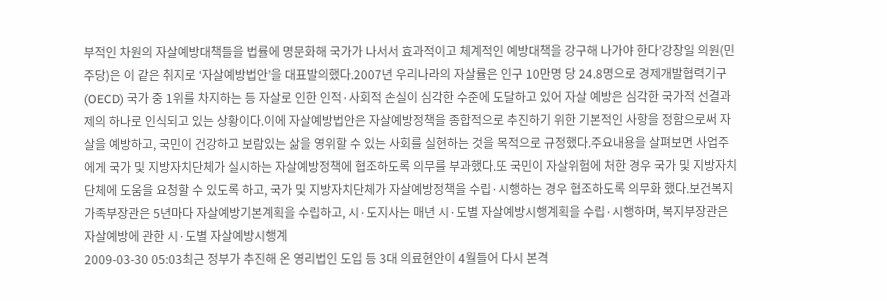부적인 차원의 자살예방대책들을 법률에 명문화해 국가가 나서서 효과적이고 체계적인 예방대책을 강구해 나가야 한다’강창일 의원(민주당)은 이 같은 취지로 ‘자살예방법안’을 대표발의했다.2007년 우리나라의 자살률은 인구 10만명 당 24.8명으로 경제개발협력기구(OECD) 국가 중 1위를 차지하는 등 자살로 인한 인적·사회적 손실이 심각한 수준에 도달하고 있어 자살 예방은 심각한 국가적 선결과제의 하나로 인식되고 있는 상황이다.이에 자살예방법안은 자살예방정책을 종합적으로 추진하기 위한 기본적인 사항을 정함으로써 자살을 예방하고, 국민이 건강하고 보람있는 삶을 영위할 수 있는 사회를 실현하는 것을 목적으로 규정했다.주요내용을 살펴보면 사업주에게 국가 및 지방자치단체가 실시하는 자살예방정책에 협조하도록 의무를 부과했다.또 국민이 자살위험에 처한 경우 국가 및 지방자치단체에 도움을 요청할 수 있도록 하고, 국가 및 지방자치단체가 자살예방정책을 수립·시행하는 경우 협조하도록 의무화 했다.보건복지가족부장관은 5년마다 자살예방기본계획을 수립하고, 시·도지사는 매년 시·도별 자살예방시행계획을 수립·시행하며, 복지부장관은 자살예방에 관한 시·도별 자살예방시행계
2009-03-30 05:03최근 정부가 추진해 온 영리법인 도입 등 3대 의료현안이 4월들어 다시 본격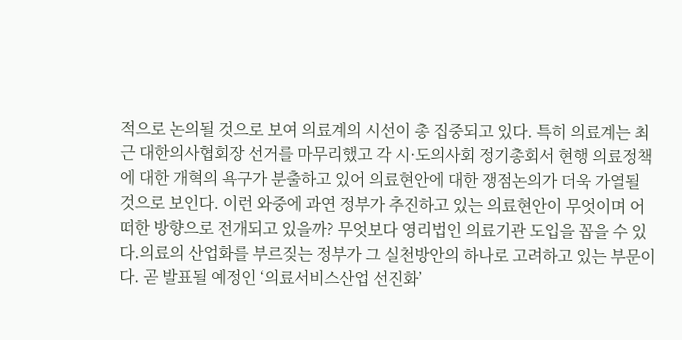적으로 논의될 것으로 보여 의료계의 시선이 총 집중되고 있다. 특히 의료계는 최근 대한의사협회장 선거를 마무리했고 각 시·도의사회 정기총회서 현행 의료정책에 대한 개혁의 욕구가 분출하고 있어 의료현안에 대한 쟁점논의가 더욱 가열될 것으로 보인다. 이런 와중에 과연 정부가 추진하고 있는 의료현안이 무엇이며 어떠한 방향으로 전개되고 있을까? 무엇보다 영리법인 의료기관 도입을 꼽을 수 있다.의료의 산업화를 부르짖는 정부가 그 실천방안의 하나로 고려하고 있는 부문이다. 곧 발표될 예정인 ‘의료서비스산업 선진화’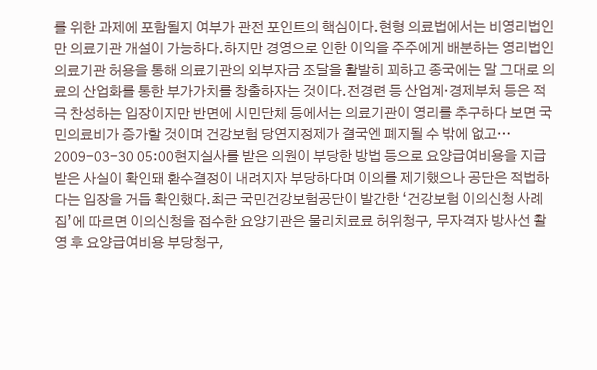를 위한 과제에 포함될지 여부가 관전 포인트의 핵심이다.현형 의료법에서는 비영리법인만 의료기관 개설이 가능하다.하지만 경영으로 인한 이익을 주주에게 배분하는 영리법인 의료기관 허용을 통해 의료기관의 외부자금 조달을 활발히 꾀하고 종국에는 말 그대로 의료의 산업화를 통한 부가가치를 창출하자는 것이다.전경련 등 산업계·경제부처 등은 적극 찬성하는 입장이지만 반면에 시민단체 등에서는 의료기관이 영리를 추구하다 보면 국민의료비가 증가할 것이며 건강보험 당연지정제가 결국엔 폐지될 수 밖에 없고…
2009-03-30 05:00현지실사를 받은 의원이 부당한 방법 등으로 요양급여비용을 지급받은 사실이 확인돼 환수결정이 내려지자 부당하다며 이의를 제기했으나 공단은 적법하다는 입장을 거듭 확인했다.최근 국민건강보험공단이 발간한 ‘건강보험 이의신청 사례집’에 따르면 이의신청을 접수한 요양기관은 물리치료료 허위청구, 무자격자 방사선 촬영 후 요양급여비용 부당청구,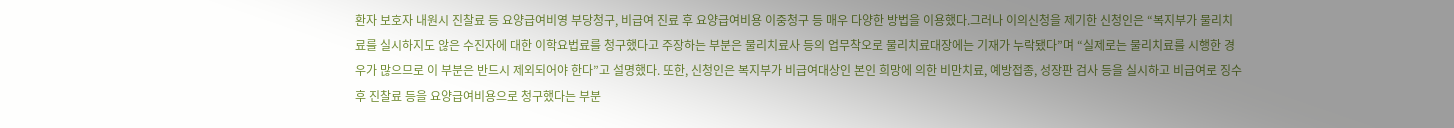환자 보호자 내원시 진찰료 등 요양급여비영 부당청구, 비급여 진료 후 요양급여비용 이중청구 등 매우 다양한 방법을 이용했다.그러나 이의신청을 제기한 신청인은 “복지부가 물리치료를 실시하지도 않은 수진자에 대한 이학요법료를 청구했다고 주장하는 부분은 물리치료사 등의 업무착오로 물리치료대장에는 기재가 누락됐다”며 “실제로는 물리치료를 시행한 경우가 많으므로 이 부분은 반드시 제외되어야 한다”고 설명했다. 또한, 신청인은 복지부가 비급여대상인 본인 희망에 의한 비만치료, 예방접종, 성장판 검사 등을 실시하고 비급여로 징수 후 진찰료 등을 요양급여비용으로 청구했다는 부분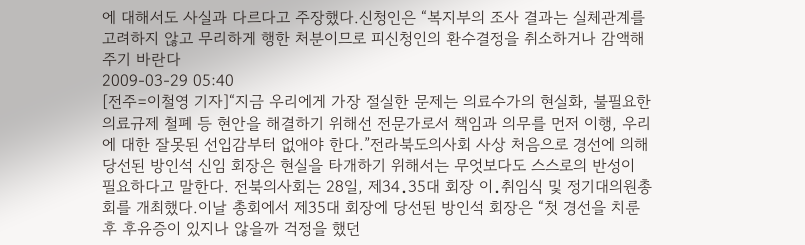에 대해서도 사실과 다르다고 주장했다.신청인은 “복지부의 조사 결과는 실체관계를 고려하지 않고 무리하게 행한 처분이므로 피신청인의 환수결정을 취소하거나 감액해 주기 바란다
2009-03-29 05:40
[전주=이철영 기자]“지금 우리에게 가장 절실한 문제는 의료수가의 현실화, 불필요한 의료규제 철폐 등 현안을 해결하기 위해선 전문가로서 책임과 의무를 먼저 이행, 우리에 대한 잘못된 선입감부터 없애야 한다.”전라북도의사회 사상 처음으로 경선에 의해 당선된 방인석 신임 회장은 현실을 타개하기 위해서는 무엇보다도 스스로의 반성이 필요하다고 말한다. 전북의사회는 28일, 제34․35대 회장 이․취임식 및 정기대의원총회를 개최했다.이날 총회에서 제35대 회장에 당선된 방인석 회장은 “첫 경선을 치룬 후 후유증이 있지나 않을까 걱정을 했던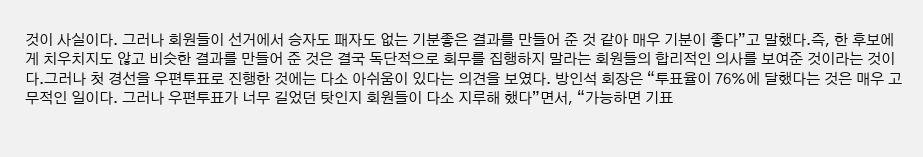것이 사실이다. 그러나 회원들이 선거에서 승자도 패자도 없는 기분좋은 결과를 만들어 준 것 같아 매우 기분이 좋다”고 말했다.즉, 한 후보에게 치우치지도 않고 비슷한 결과를 만들어 준 것은 결국 독단적으로 회무를 집행하지 말라는 회원들의 합리적인 의사를 보여준 것이라는 것이다.그러나 첫 경선을 우편투표로 진행한 것에는 다소 아쉬움이 있다는 의견을 보였다. 방인석 회장은 “투표율이 76%에 달했다는 것은 매우 고무적인 일이다. 그러나 우편투표가 너무 길었던 탓인지 회원들이 다소 지루해 했다”면서, “가능하면 기표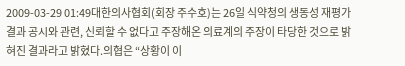2009-03-29 01:49대한의사협회(회장 주수호)는 26일 식약청의 생동성 재평가결과 공시와 관련, 신뢰할 수 없다고 주장해온 의료계의 주장이 타당한 것으로 밝혀진 결과라고 밝혔다.의협은 “상황이 이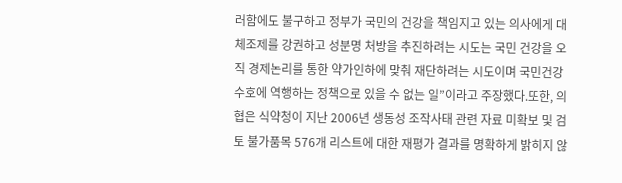러함에도 불구하고 정부가 국민의 건강을 책임지고 있는 의사에게 대체조제를 강권하고 성분명 처방을 추진하려는 시도는 국민 건강을 오직 경제논리를 통한 약가인하에 맞춰 재단하려는 시도이며 국민건강 수호에 역행하는 정책으로 있을 수 없는 일”이라고 주장했다.또한, 의협은 식약청이 지난 2006년 생동성 조작사태 관련 자료 미확보 및 검토 불가품목 576개 리스트에 대한 재평가 결과를 명확하게 밝히지 않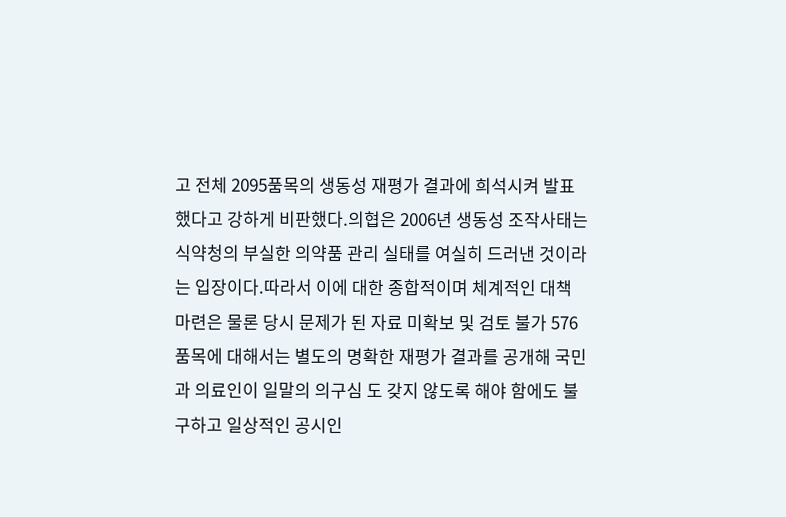고 전체 2095품목의 생동성 재평가 결과에 희석시켜 발표했다고 강하게 비판했다.의협은 2006년 생동성 조작사태는 식약청의 부실한 의약품 관리 실태를 여실히 드러낸 것이라는 입장이다.따라서 이에 대한 종합적이며 체계적인 대책 마련은 물론 당시 문제가 된 자료 미확보 및 검토 불가 576품목에 대해서는 별도의 명확한 재평가 결과를 공개해 국민과 의료인이 일말의 의구심 도 갖지 않도록 해야 함에도 불구하고 일상적인 공시인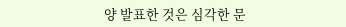양 발표한 것은 심각한 문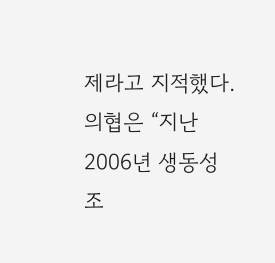제라고 지적했다.의협은 “지난 2006년 생동성 조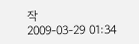작
2009-03-29 01:34